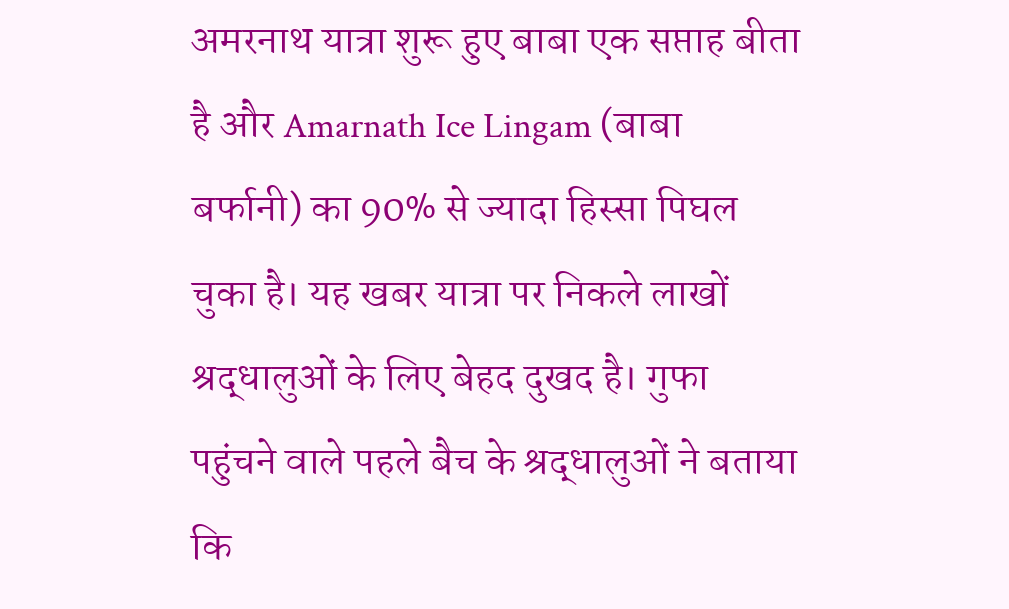अमरनाथ यात्रा शुरू हुए बाबा एक सप्ताह बीता है और Amarnath Ice Lingam (बाबा बर्फानी) का 90% से ज्यादा हिस्सा पिघल चुका है। यह खबर यात्रा पर निकले लाखों श्रद्धालुओं के लिए बेहद दुखद है। गुफा पहुंचने वाले पहले बैच के श्रद्धालुओं ने बताया कि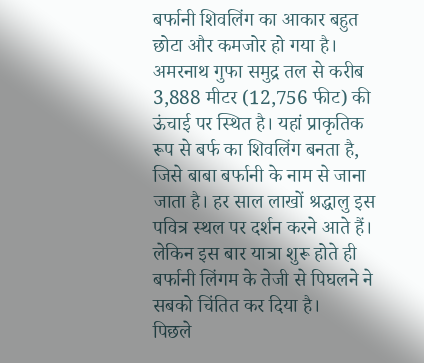बर्फानी शिवलिंग का आकार बहुत छोटा और कमजोर हो गया है।
अमरनाथ गुफा समुद्र तल से करीब 3,888 मीटर (12,756 फीट) की ऊंचाई पर स्थित है। यहां प्राकृतिक रूप से बर्फ का शिवलिंग बनता है, जिसे बाबा बर्फानी के नाम से जाना जाता है। हर साल लाखों श्रद्धालु इस पवित्र स्थल पर दर्शन करने आते हैं। लेकिन इस बार यात्रा शुरू होते ही बर्फानी लिंगम के तेजी से पिघलने ने सबको चिंतित कर दिया है।
पिछले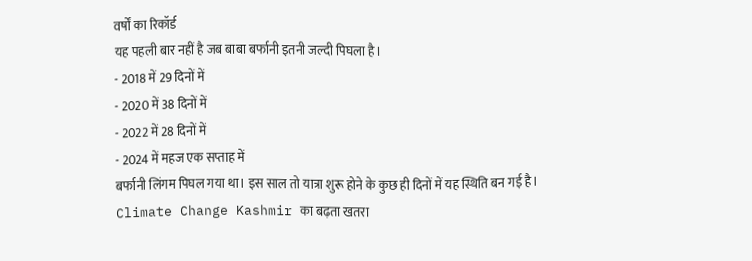वर्षों का रिकॉर्ड
यह पहली बार नहीं है जब बाबा बर्फानी इतनी जल्दी पिघला है।
- 2018 में 29 दिनों में
- 2020 में 38 दिनों में
- 2022 में 28 दिनों में
- 2024 में महज एक सप्ताह में
बर्फानी लिंगम पिघल गया था। इस साल तो यात्रा शुरू होने के कुछ ही दिनों में यह स्थिति बन गई है।
Climate Change Kashmir का बढ़ता खतरा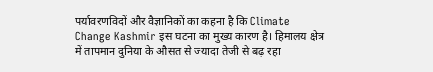पर्यावरणविदों और वैज्ञानिकों का कहना है कि Climate Change Kashmir इस घटना का मुख्य कारण है। हिमालय क्षेत्र में तापमान दुनिया के औसत से ज्यादा तेजी से बढ़ रहा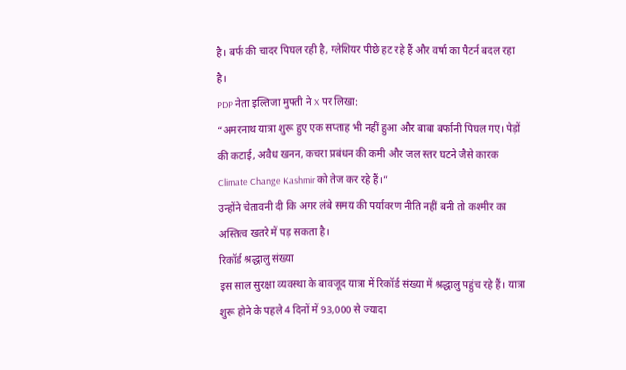है। बर्फ की चादर पिघल रही है, ग्लेशियर पीछे हट रहे हैं और वर्षा का पैटर्न बदल रहा है।
PDP नेता इल्तिजा मुफ्ती ने X पर लिखा:
“अमरनाथ यात्रा शुरू हुए एक सप्ताह भी नहीं हुआ और बाबा बर्फानी पिघल गए। पेड़ों की कटाई, अवैध खनन, कचरा प्रबंधन की कमी और जल स्तर घटने जैसे कारक Climate Change Kashmir को तेज कर रहे हैं।”
उन्होंने चेतावनी दी कि अगर लंबे समय की पर्यावरण नीति नहीं बनी तो कश्मीर का अस्तित्व खतरे में पड़ सकता है।
रिकॉर्ड श्रद्धालु संख्या
इस साल सुरक्षा व्यवस्था के बावजूद यात्रा में रिकॉर्ड संख्या में श्रद्धालु पहुंच रहे हैं। यात्रा शुरू होने के पहले 4 दिनों में 93,000 से ज्यादा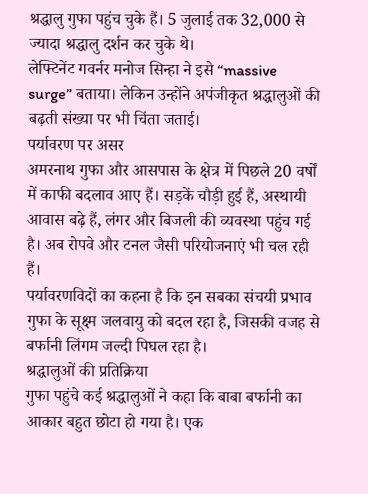श्रद्धालु गुफा पहुंच चुके हैं। 5 जुलाई तक 32,000 से ज्यादा श्रद्धालु दर्शन कर चुके थे।
लेफ्टिनेंट गवर्नर मनोज सिन्हा ने इसे “massive surge” बताया। लेकिन उन्होंने अपंजीकृत श्रद्धालुओं की बढ़ती संख्या पर भी चिंता जताई।
पर्यावरण पर असर
अमरनाथ गुफा और आसपास के क्षेत्र में पिछले 20 वर्षों में काफी बदलाव आए हैं। सड़कें चौड़ी हुई हैं, अस्थायी आवास बढ़े हैं, लंगर और बिजली की व्यवस्था पहुंच गई है। अब रोपवे और टनल जैसी परियोजनाएं भी चल रही हैं।
पर्यावरणविदों का कहना है कि इन सबका संचयी प्रभाव गुफा के सूक्ष्म जलवायु को बदल रहा है, जिसकी वजह से बर्फानी लिंगम जल्दी पिघल रहा है।
श्रद्धालुओं की प्रतिक्रिया
गुफा पहुंचे कई श्रद्धालुओं ने कहा कि बाबा बर्फानी का आकार बहुत छोटा हो गया है। एक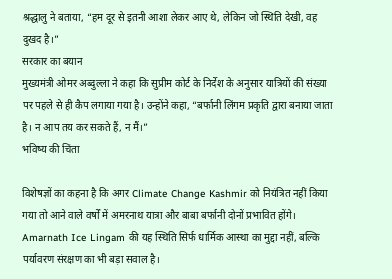श्रद्धालु ने बताया, “हम दूर से इतनी आशा लेकर आए थे, लेकिन जो स्थिति देखी, वह दुखद है।”
सरकार का बयान
मुख्यमंत्री ओमर अब्दुल्ला ने कहा कि सुप्रीम कोर्ट के निर्देश के अनुसार यात्रियों की संख्या पर पहले से ही कैप लगाया गया है। उन्होंने कहा, “बर्फानी लिंगम प्रकृति द्वारा बनाया जाता है। न आप तय कर सकते हैं, न मैं।”
भविष्य की चिंता

विशेषज्ञों का कहना है कि अगर Climate Change Kashmir को नियंत्रित नहीं किया गया तो आने वाले वर्षों में अमरनाथ यात्रा और बाबा बर्फानी दोनों प्रभावित होंगे।
Amarnath Ice Lingam की यह स्थिति सिर्फ धार्मिक आस्था का मुद्दा नहीं, बल्कि पर्यावरण संरक्षण का भी बड़ा सवाल है।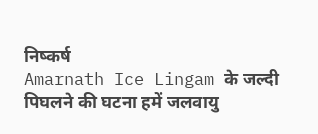निष्कर्ष
Amarnath Ice Lingam के जल्दी पिघलने की घटना हमें जलवायु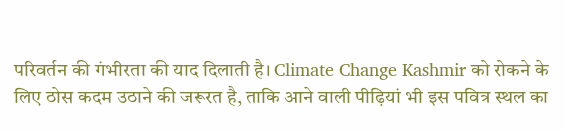परिवर्तन की गंभीरता की याद दिलाती है। Climate Change Kashmir को रोकने के लिए ठोस कदम उठाने की जरूरत है, ताकि आने वाली पीढ़ियां भी इस पवित्र स्थल का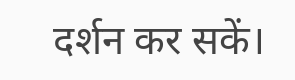दर्शन कर सकें।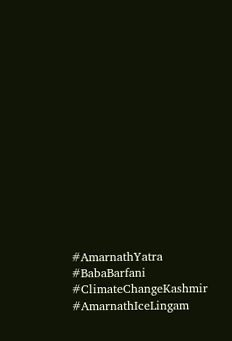#AmarnathYatra #BabaBarfani #ClimateChangeKashmir #AmarnathIceLingam